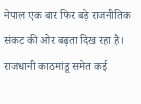नेपाल एक बार फिर बड़े राजनीतिक संकट की ओर बढ़ता दिख रहा है। राजधानी काठमांडू समेत कई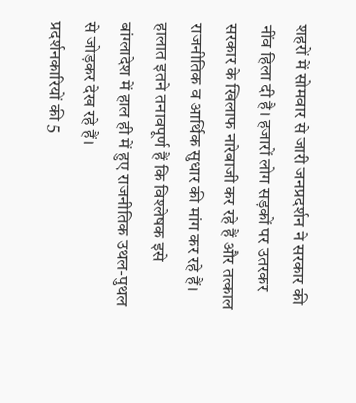शहरों में सोमवार से जारी जनप्रदर्शन ने सरकार की नींव हिला दी है। हजारों लोग सड़कों पर उतरकर सरकार के खिलाफ नारेबाजी कर रहे हैं और तत्काल राजनीतिक व आर्थिक सुधार की मांग कर रहे हैं। हालात इतने तनावपूर्ण हैं कि विश्लेषक इसे बांग्लादेश में हाल ही में हुए राजनीतिक उथल-पुथल से जोड़कर देख रहे हैं।
प्रदर्शनकारियों की 5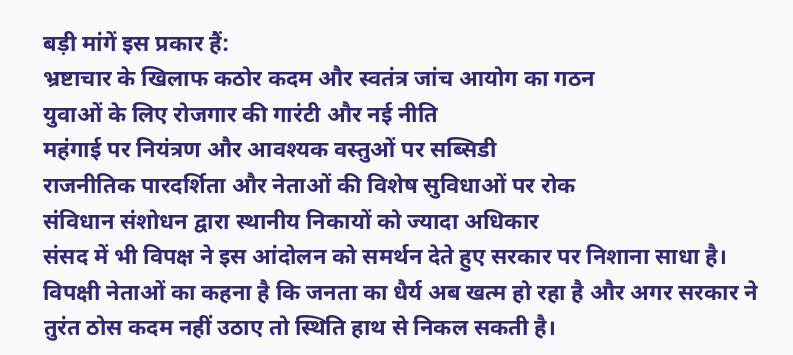बड़ी मांगें इस प्रकार हैं:
भ्रष्टाचार के खिलाफ कठोर कदम और स्वतंत्र जांच आयोग का गठन
युवाओं के लिए रोजगार की गारंटी और नई नीति
महंगाई पर नियंत्रण और आवश्यक वस्तुओं पर सब्सिडी
राजनीतिक पारदर्शिता और नेताओं की विशेष सुविधाओं पर रोक
संविधान संशोधन द्वारा स्थानीय निकायों को ज्यादा अधिकार
संसद में भी विपक्ष ने इस आंदोलन को समर्थन देते हुए सरकार पर निशाना साधा है। विपक्षी नेताओं का कहना है कि जनता का धैर्य अब खत्म हो रहा है और अगर सरकार ने तुरंत ठोस कदम नहीं उठाए तो स्थिति हाथ से निकल सकती है।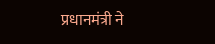प्रधानमंत्री ने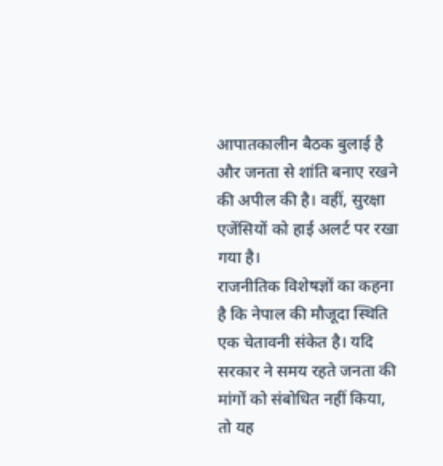आपातकालीन बैठक बुलाई है और जनता से शांति बनाए रखने की अपील की है। वहीं, सुरक्षा एजेंसियों को हाई अलर्ट पर रखा गया है।
राजनीतिक विशेषज्ञों का कहना है कि नेपाल की मौजूदा स्थिति एक चेतावनी संकेत है। यदि सरकार ने समय रहते जनता की मांगों को संबोधित नहीं किया, तो यह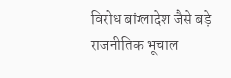विरोध बांग्लादेश जैसे बड़े राजनीतिक भूचाल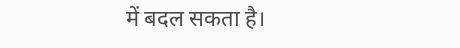में बदल सकता है।